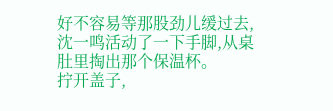好不容易等那股劲儿缓过去,沈一鸣活动了一下手脚,从桌肚里掏出那个保温杯。
拧开盖子,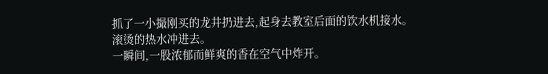抓了一小撮刚买的龙井扔进去,起身去教室后面的饮水机接水。
滚烫的热水冲进去。
一瞬间,一股浓郁而鲜爽的香在空气中炸开。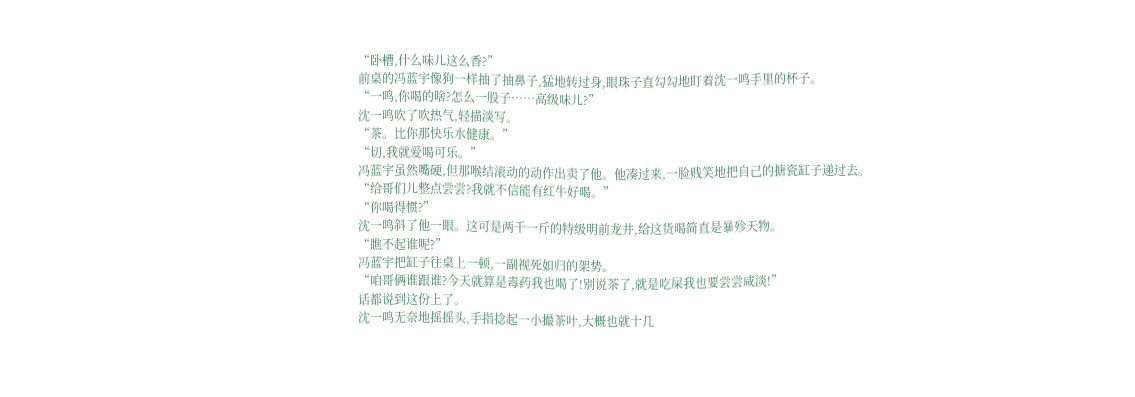“卧槽,什么味儿这么香?”
前桌的冯蓝宇像狗一样抽了抽鼻子,猛地转过身,眼珠子直勾勾地盯着沈一鸣手里的杯子。
“一鸣,你喝的啥?怎么一股子……高级味儿?”
沈一鸣吹了吹热气,轻描淡写。
“茶。比你那快乐水健康。”
“切,我就爱喝可乐。”
冯蓝宇虽然嘴硬,但那喉结滚动的动作出卖了他。他凑过来,一脸贱笑地把自己的搪瓷缸子递过去。
“给哥们儿整点尝尝?我就不信能有红牛好喝。”
“你喝得惯?”
沈一鸣斜了他一眼。这可是两千一斤的特级明前龙井,给这货喝简直是暴殄天物。
“瞧不起谁呢?”
冯蓝宇把缸子往桌上一顿,一副视死如归的架势。
“咱哥俩谁跟谁?今天就算是毒药我也喝了!别说茶了,就是吃屎我也要尝尝咸淡!”
话都说到这份上了。
沈一鸣无奈地摇摇头,手指捻起一小撮茶叶,大概也就十几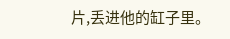片,丢进他的缸子里。